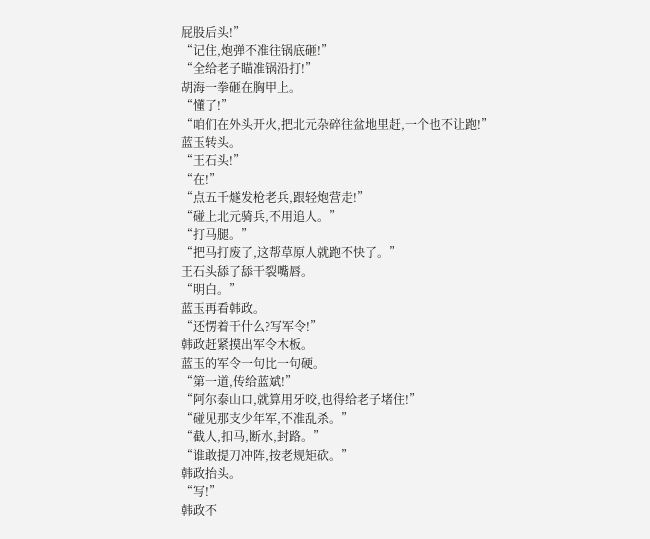屁股后头!”
“记住,炮弹不准往锅底砸!”
“全给老子瞄准锅沿打!”
胡海一拳砸在胸甲上。
“懂了!”
“咱们在外头开火,把北元杂碎往盆地里赶,一个也不让跑!”
蓝玉转头。
“王石头!”
“在!”
“点五千燧发枪老兵,跟轻炮营走!”
“碰上北元骑兵,不用追人。”
“打马腿。”
“把马打废了,这帮草原人就跑不快了。”
王石头舔了舔干裂嘴唇。
“明白。”
蓝玉再看韩政。
“还愣着干什么?写军令!”
韩政赶紧摸出军令木板。
蓝玉的军令一句比一句硬。
“第一道,传给蓝斌!”
“阿尔泰山口,就算用牙咬,也得给老子堵住!”
“碰见那支少年军,不准乱杀。”
“截人,扣马,断水,封路。”
“谁敢提刀冲阵,按老规矩砍。”
韩政抬头。
“写!”
韩政不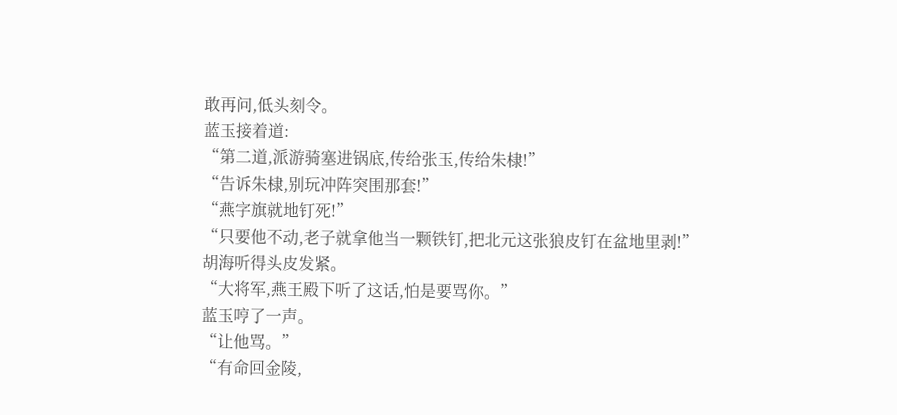敢再问,低头刻令。
蓝玉接着道:
“第二道,派游骑塞进锅底,传给张玉,传给朱棣!”
“告诉朱棣,别玩冲阵突围那套!”
“燕字旗就地钉死!”
“只要他不动,老子就拿他当一颗铁钉,把北元这张狼皮钉在盆地里剥!”
胡海听得头皮发紧。
“大将军,燕王殿下听了这话,怕是要骂你。”
蓝玉哼了一声。
“让他骂。”
“有命回金陵,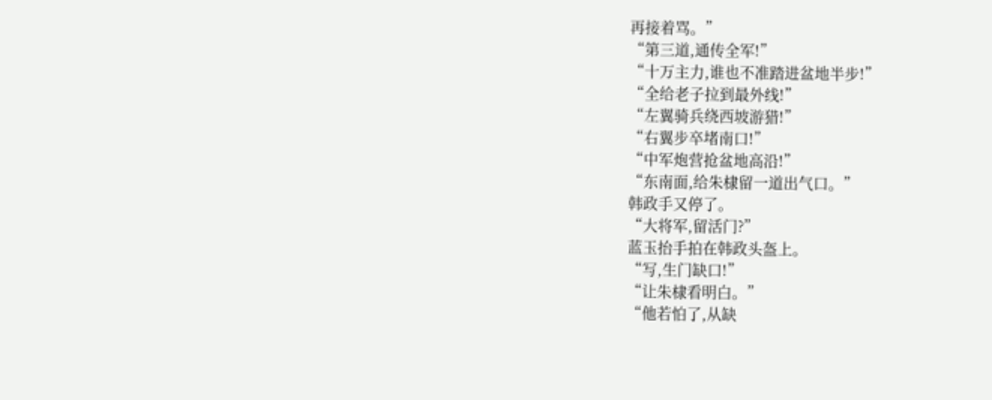再接着骂。”
“第三道,通传全军!”
“十万主力,谁也不准踏进盆地半步!”
“全给老子拉到最外线!”
“左翼骑兵绕西坡游猎!”
“右翼步卒堵南口!”
“中军炮营抢盆地高沿!”
“东南面,给朱棣留一道出气口。”
韩政手又停了。
“大将军,留活门?”
蓝玉抬手拍在韩政头盔上。
“写,生门缺口!”
“让朱棣看明白。”
“他若怕了,从缺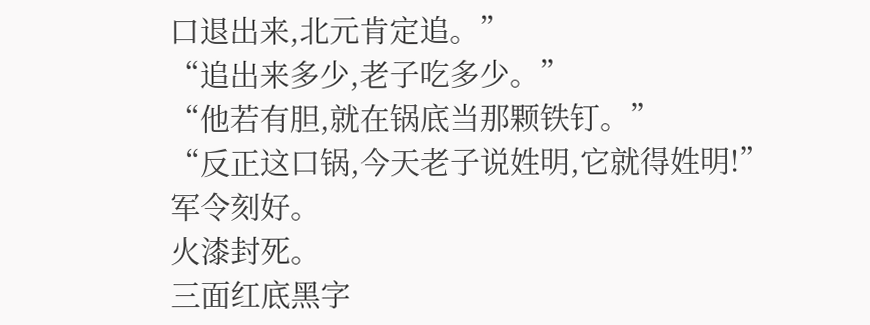口退出来,北元肯定追。”
“追出来多少,老子吃多少。”
“他若有胆,就在锅底当那颗铁钉。”
“反正这口锅,今天老子说姓明,它就得姓明!”
军令刻好。
火漆封死。
三面红底黑字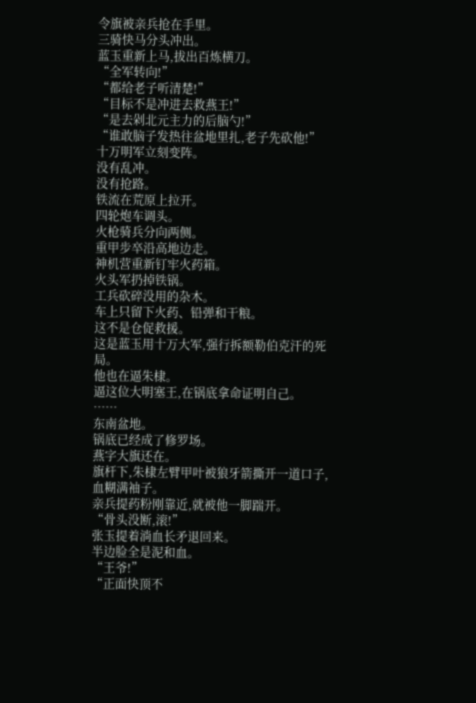令旗被亲兵抢在手里。
三骑快马分头冲出。
蓝玉重新上马,拔出百炼横刀。
“全军转向!”
“都给老子听清楚!”
“目标不是冲进去救燕王!”
“是去剁北元主力的后脑勺!”
“谁敢脑子发热往盆地里扎,老子先砍他!”
十万明军立刻变阵。
没有乱冲。
没有抢路。
铁流在荒原上拉开。
四轮炮车调头。
火枪骑兵分向两侧。
重甲步卒沿高地边走。
神机营重新钉牢火药箱。
火头军扔掉铁锅。
工兵砍碎没用的杂木。
车上只留下火药、铅弹和干粮。
这不是仓促救援。
这是蓝玉用十万大军,强行拆额勒伯克汗的死局。
他也在逼朱棣。
逼这位大明塞王,在锅底拿命证明自己。
……
东南盆地。
锅底已经成了修罗场。
燕字大旗还在。
旗杆下,朱棣左臂甲叶被狼牙箭撕开一道口子,血糊满袖子。
亲兵提药粉刚靠近,就被他一脚踹开。
“骨头没断,滚!”
张玉提着淌血长矛退回来。
半边脸全是泥和血。
“王爷!”
“正面快顶不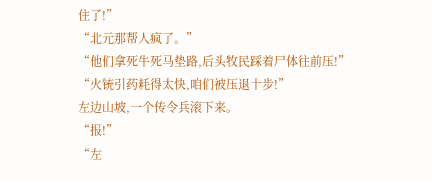住了!”
“北元那帮人疯了。”
“他们拿死牛死马垫路,后头牧民踩着尸体往前压!”
“火铳引药耗得太快,咱们被压退十步!”
左边山坡,一个传令兵滚下来。
“报!”
“左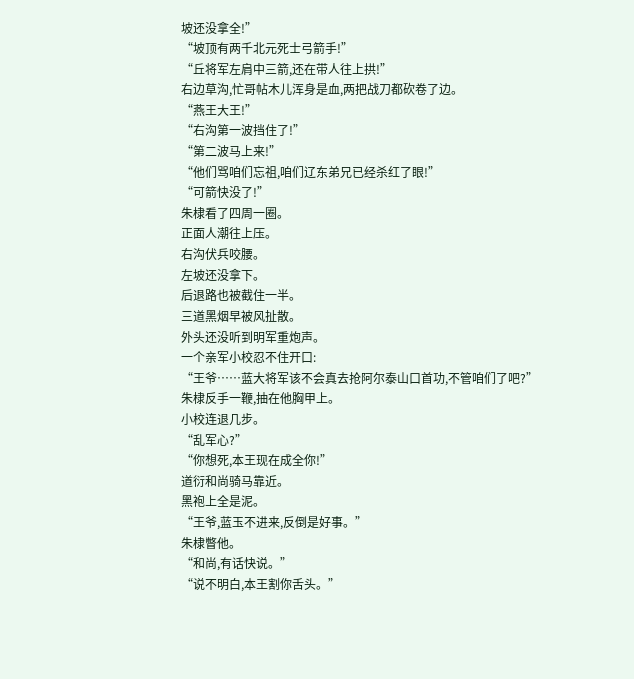坡还没拿全!”
“坡顶有两千北元死士弓箭手!”
“丘将军左肩中三箭,还在带人往上拱!”
右边草沟,忙哥帖木儿浑身是血,两把战刀都砍卷了边。
“燕王大王!”
“右沟第一波挡住了!”
“第二波马上来!”
“他们骂咱们忘祖,咱们辽东弟兄已经杀红了眼!”
“可箭快没了!”
朱棣看了四周一圈。
正面人潮往上压。
右沟伏兵咬腰。
左坡还没拿下。
后退路也被截住一半。
三道黑烟早被风扯散。
外头还没听到明军重炮声。
一个亲军小校忍不住开口:
“王爷……蓝大将军该不会真去抢阿尔泰山口首功,不管咱们了吧?”
朱棣反手一鞭,抽在他胸甲上。
小校连退几步。
“乱军心?”
“你想死,本王现在成全你!”
道衍和尚骑马靠近。
黑袍上全是泥。
“王爷,蓝玉不进来,反倒是好事。”
朱棣瞥他。
“和尚,有话快说。”
“说不明白,本王割你舌头。”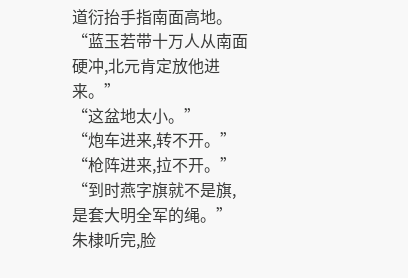道衍抬手指南面高地。
“蓝玉若带十万人从南面硬冲,北元肯定放他进来。”
“这盆地太小。”
“炮车进来,转不开。”
“枪阵进来,拉不开。”
“到时燕字旗就不是旗,是套大明全军的绳。”
朱棣听完,脸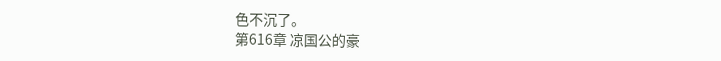色不沉了。
第616章 凉国公的豪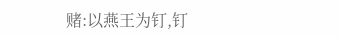赌:以燕王为钉,钉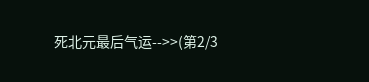死北元最后气运-->>(第2/3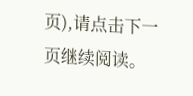页),请点击下一页继续阅读。